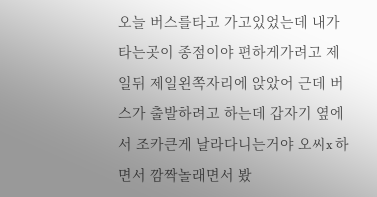오늘 버스를타고 가고있었는데 내가 타는곳이 종점이야 편하게가려고 제일뒤 제일왼쪽자리에 앉았어 근데 버스가 출발하려고 하는데 갑자기 옆에서 조카큰게 날라다니는거야 오씨x 하면서 깜짝놀래면서 봤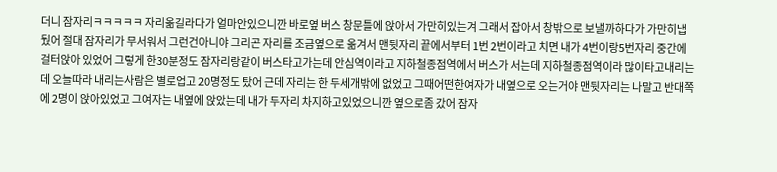더니 잠자리ㅋㅋㅋㅋㅋ 자리옮길라다가 얼마안있으니깐 바로옆 버스 창문틀에 앉아서 가만히있는겨 그래서 잡아서 창밖으로 보낼까하다가 가만히냅뒀어 절대 잠자리가 무서워서 그런건아니야 그리곤 자리를 조금옆으로 옮겨서 맨뒷자리 끝에서부터 1번 2번이라고 치면 내가 4번이랑5번자리 중간에 걸터앉아 있었어 그렇게 한30분정도 잠자리랑같이 버스타고가는데 안심역이라고 지하철종점역에서 버스가 서는데 지하철종점역이라 많이타고내리는데 오늘따라 내리는사람은 별로업고 20명정도 탔어 근데 자리는 한 두세개밖에 없었고 그때어떤한여자가 내옆으로 오는거야 맨뒷자리는 나말고 반대쪽에 2명이 앉아있었고 그여자는 내옆에 앉았는데 내가 두자리 차지하고있었으니깐 옆으로좀 갔어 잠자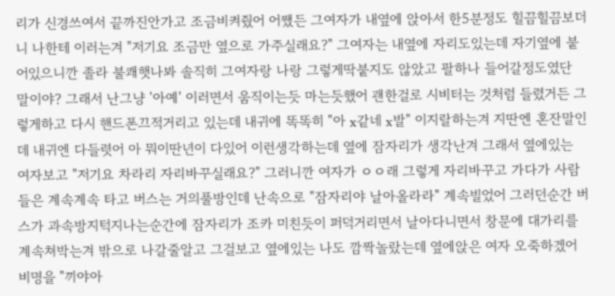리가 신경쓰여서 끝까진안가고 조금비켜줬어 어쨌든 그여자가 내옆에 앉아서 한5분정도 힐끔힐끔보더니 나한테 이러는겨 "저기요 조금만 옆으로 가주실래요?" 그여자는 내옆에 자리도있는데 자기옆에 붙어있으니깐 졸라 불쾌햇나봐 솔직히 그여자랑 나랑 그렇게딱붙지도 않았고 팔하나 들어갈정도였단 말이야? 그래서 난그냥 '아예' 이러면서 움직이는듯 마는듯했어 괜한걸로 시비터는 것처럼 들렸거든 그렇게하고 다시 핸드폰끄적거리고 있는데 내귀에 똑똑히 "아 x같네 x발" 이지랄하는겨 지딴엔 혼잔말인데 내귀엔 다들렷어 아 뭐이딴년이 다있어 이런생각하는데 옆에 잠자리가 생각난겨 그래서 옆에있는 여자보고 "저기요 차라리 자리바꾸실래요?" 그러니깐 여자가 ㅇㅇ래 그렇게 자리바꾸고 가다가 사람들은 계속계속 타고 버스는 거의풀방인데 난속으로 "잠자리야 날아올라라" 계속빌었어 그러던순간 버스가 과속방지턱지나는순간에 잠자리가 조카 미친듯이 퍼덕거리면서 날아다니면서 창문에 대가리를 계속쳐박는겨 밖으로 나갈줄알고 그걸보고 옆에있는 나도 깜짝놀랐는데 옆에앉은 여자 오죽하겠어 비명을 "끼야아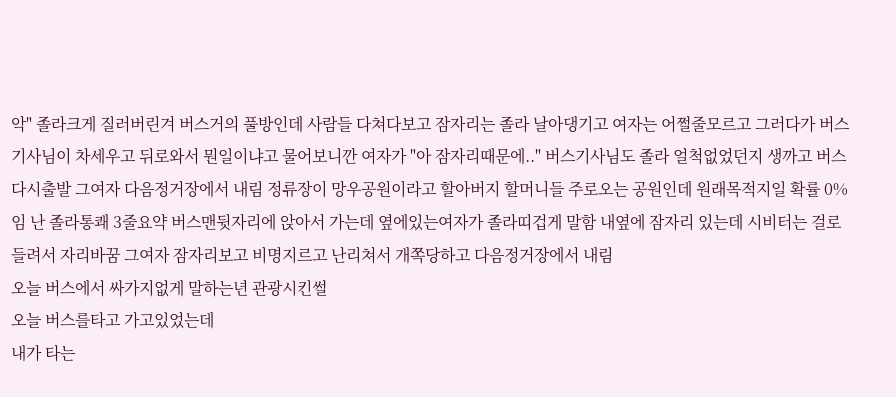악" 졸라크게 질러버린겨 버스거의 풀방인데 사람들 다쳐다보고 잠자리는 졸라 날아댕기고 여자는 어쩔줄모르고 그러다가 버스기사님이 차세우고 뒤로와서 뭔일이냐고 물어보니깐 여자가 "아 잠자리때문에.." 버스기사님도 졸라 얼척없었던지 생까고 버스다시출발 그여자 다음정거장에서 내림 정류장이 망우공원이라고 할아버지 할머니들 주로오는 공원인데 원래목적지일 확률 0%임 난 졸라통쾌 3줄요약 버스맨뒷자리에 앉아서 가는데 옆에있는여자가 졸라띠겁게 말함 내옆에 잠자리 있는데 시비터는 걸로들려서 자리바꿈 그여자 잠자리보고 비명지르고 난리쳐서 개쪽당하고 다음정거장에서 내림
오늘 버스에서 싸가지없게 말하는년 관광시킨썰
오늘 버스를타고 가고있었는데
내가 타는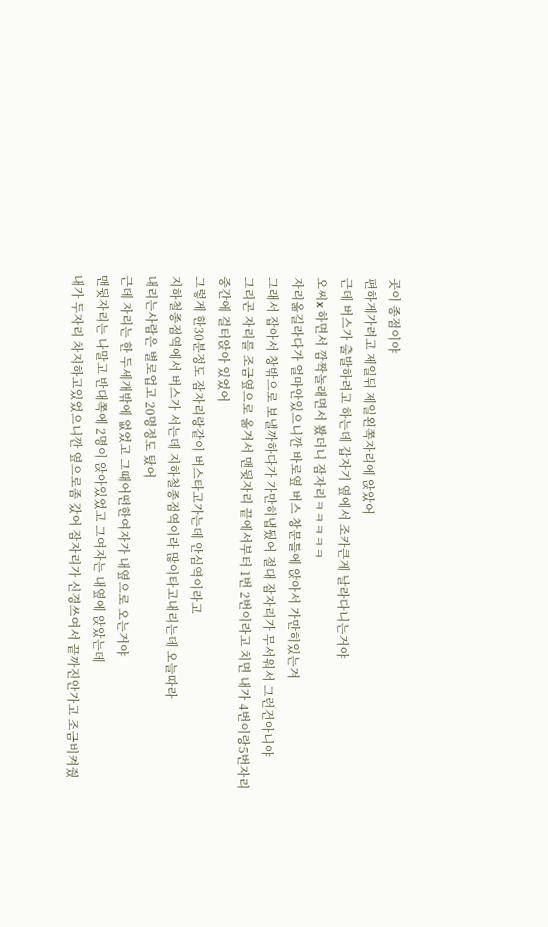곳이 종점이야
편하게가려고 제일뒤 제일왼쪽자리에 앉았어
근데 버스가 출발하려고 하는데 갑자기 옆에서 조카큰게 날라다니는거야
오씨x 하면서 깜짝놀래면서 봤더니 잠자리ㅋㅋㅋㅋㅋ
자리옮길라다가 얼마안있으니깐 바로옆 버스 창문틀에 앉아서 가만히있는겨
그래서 잡아서 창밖으로 보낼까하다가 가만히냅뒀어 절대 잠자리가 무서워서 그런건아니야
그리곤 자리를 조금옆으로 옮겨서 맨뒷자리 끝에서부터 1번 2번이라고 치면 내가 4번이랑5번자리
중간에 걸터앉아 있었어
그렇게 한30분정도 잠자리랑같이 버스타고가는데 안심역이라고
지하철종점역에서 버스가 서는데 지하철종점역이라 많이타고내리는데 오늘따라
내리는사람은 별로업고 20명정도 탔어
근데 자리는 한 두세개밖에 없었고 그때어떤한여자가 내옆으로 오는거야
맨뒷자리는 나말고 반대쪽에 2명이 앉아있었고 그여자는 내옆에 앉았는데
내가 두자리 차지하고있었으니깐 옆으로좀 갔어 잠자리가 신경쓰여서 끝까진안가고 조금비켜줬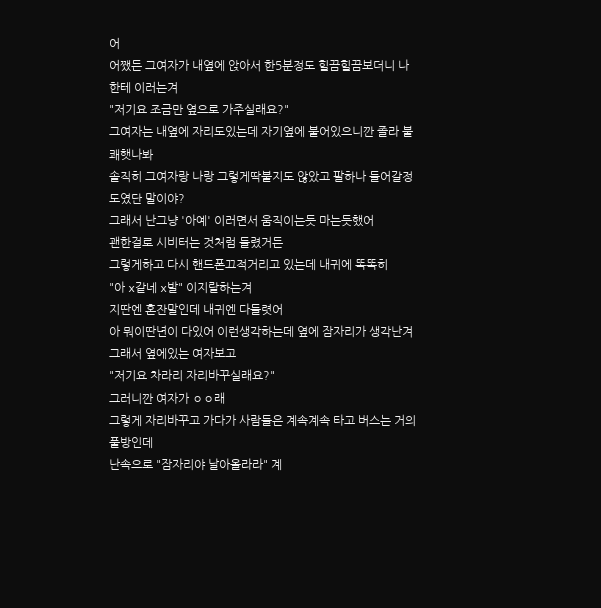어
어쨌든 그여자가 내옆에 앉아서 한5분정도 힐끔힐끔보더니 나한테 이러는겨
"저기요 조금만 옆으로 가주실래요?"
그여자는 내옆에 자리도있는데 자기옆에 붙어있으니깐 졸라 불쾌햇나봐
솔직히 그여자랑 나랑 그렇게딱붙지도 않았고 팔하나 들어갈정도였단 말이야?
그래서 난그냥 '아예' 이러면서 움직이는듯 마는듯했어
괜한걸로 시비터는 것처럼 들렸거든
그렇게하고 다시 핸드폰끄적거리고 있는데 내귀에 똑똑히
"아 x같네 x발" 이지랄하는겨
지딴엔 혼잔말인데 내귀엔 다들렷어
아 뭐이딴년이 다있어 이런생각하는데 옆에 잠자리가 생각난겨
그래서 옆에있는 여자보고
"저기요 차라리 자리바꾸실래요?"
그러니깐 여자가 ㅇㅇ래
그렇게 자리바꾸고 가다가 사람들은 계속계속 타고 버스는 거의풀방인데
난속으로 "잠자리야 날아올라라" 계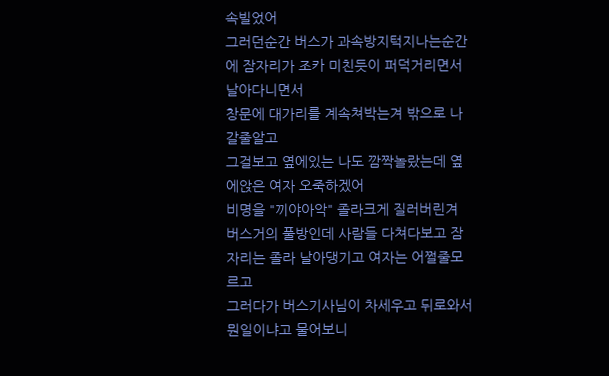속빌었어
그러던순간 버스가 과속방지턱지나는순간에 잠자리가 조카 미친듯이 퍼덕거리면서 날아다니면서
창문에 대가리를 계속쳐박는겨 밖으로 나갈줄알고
그걸보고 옆에있는 나도 깜짝놀랐는데 옆에앉은 여자 오죽하겠어
비명을 "끼야아악" 졸라크게 질러버린겨
버스거의 풀방인데 사람들 다쳐다보고 잠자리는 졸라 날아댕기고 여자는 어쩔줄모르고
그러다가 버스기사님이 차세우고 뒤로와서 뭔일이냐고 물어보니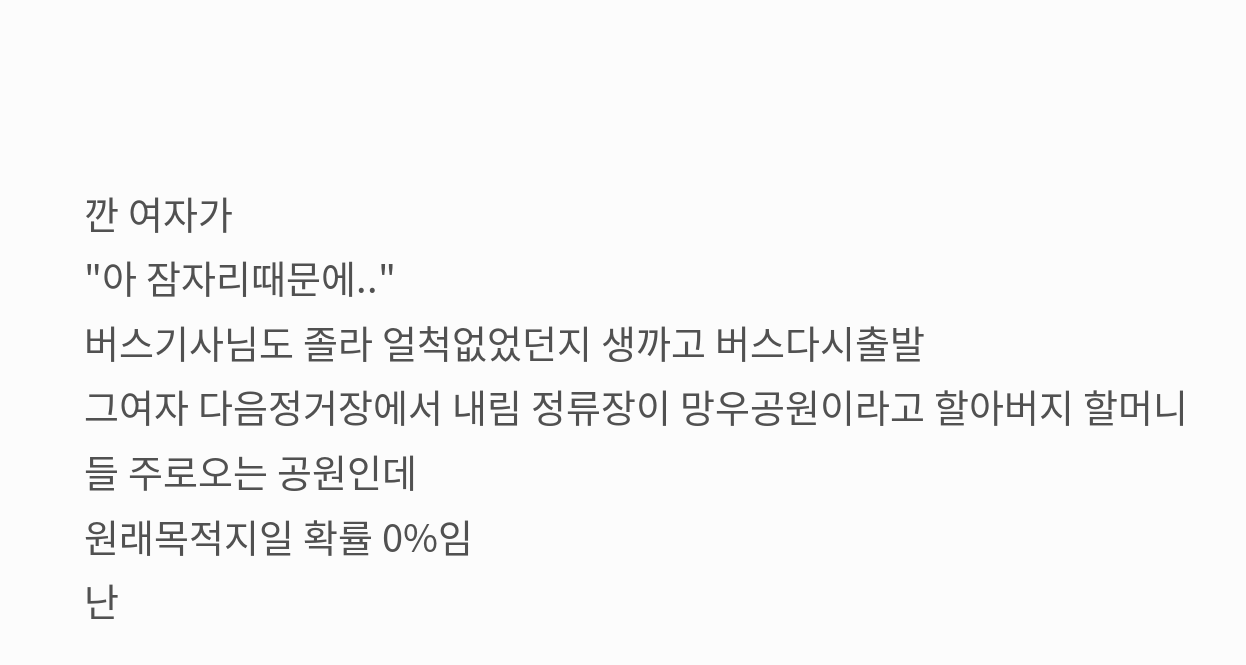깐 여자가
"아 잠자리때문에.."
버스기사님도 졸라 얼척없었던지 생까고 버스다시출발
그여자 다음정거장에서 내림 정류장이 망우공원이라고 할아버지 할머니들 주로오는 공원인데
원래목적지일 확률 0%임
난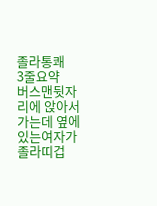졸라통쾌
3줄요약
버스맨뒷자리에 앉아서 가는데 옆에있는여자가 졸라띠겁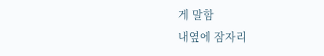게 말함
내옆에 잠자리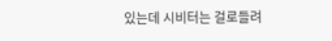있는데 시비터는 걸로들려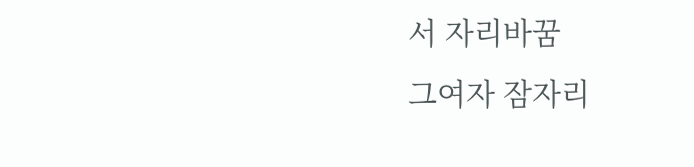서 자리바꿈
그여자 잠자리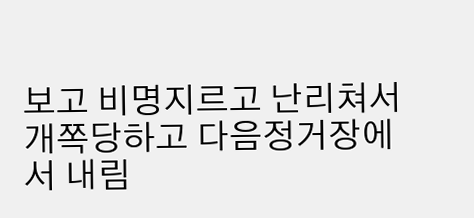보고 비명지르고 난리쳐서 개쪽당하고 다음정거장에서 내림